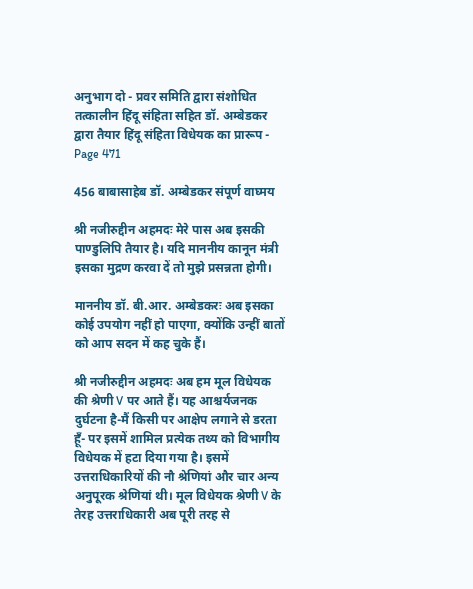अनुभाग दो - प्रवर समिति द्वारा संशोधित तत्कालीन हिंदू संहिता सहित डॉ. अम्बेडकर द्वारा तैयार हिंदू संहिता विधेयक का प्रारूप - Page 471

456 बाबासाहेब डॉ. अम्बेडकर संपूर्ण वाघ्मय

श्री नजीरुद्दीन अहमदः मेरे पास अब इसकी पाण्डुलिपि तैयार है। यदि माननीय कानून मंत्री इसका मुद्रण करवा दें तो मुझे प्रसन्नता होगी।

माननीय डॉ. बी.आर. अम्बेडकरः अब इसका कोई उपयोग नहीं हो पाएगा, क्योंकि उन्हीं बातों को आप सदन में कह चुके हैं।

श्री नजीरुद्दीन अहमदः अब हम मूल विधेयक की श्रेणी V पर आते हैं। यह आश्चर्यजनक दुर्घटना है-मैं किसी पर आक्षेप लगाने से डरता हूँ- पर इसमें शामिल प्रत्येक तथ्य को विभागीय विधेयक में हटा दिया गया है। इसमें उत्तराधिकारियों की नौ श्रेणियां और चार अन्य अनुपूरक श्रेणियां थी। मूल विधेयक श्रेणी V के तेरह उत्तराधिकारी अब पूरी तरह से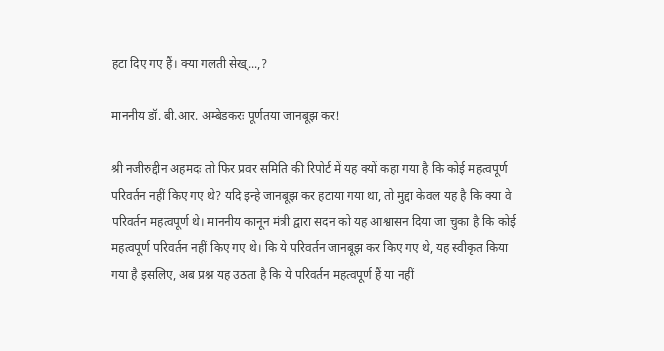हटा दिए गए हैं। क्या गलती सेख्...,?

माननीय डॉ. बी.आर. अम्बेडकरः पूर्णतया जानबूझ कर!

श्री नजीरुद्दीन अहमदः तो फिर प्रवर समिति की रिपोर्ट में यह क्यों कहा गया है कि कोई महत्वपूर्ण परिवर्तन नहीं किए गए थे? यदि इन्हे जानबूझ कर हटाया गया था, तो मुद्दा केवल यह है कि क्या वे परिवर्तन महत्वपूर्ण थे। माननीय कानून मंत्री द्वारा सदन को यह आश्वासन दिया जा चुका है कि कोई महत्वपूर्ण परिवर्तन नहीं किए गए थे। कि ये परिवर्तन जानबूझ कर किए गए थे, यह स्वीकृत किया गया है इसलिए, अब प्रश्न यह उठता है कि ये परिवर्तन महत्वपूर्ण हैं या नहीं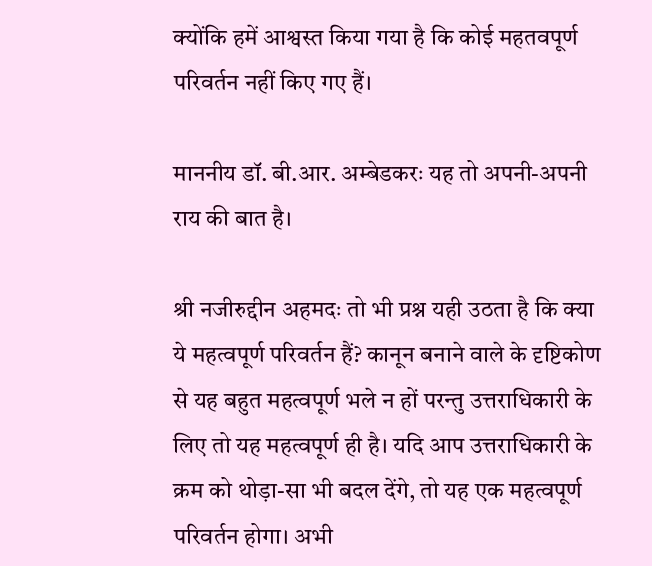क्योंकि हमें आश्वस्त किया गया है कि कोई महतवपूर्ण परिवर्तन नहीं किए गए हैं।

माननीय डॉ. बी.आर. अम्बेडकरः यह तो अपनी-अपनी राय की बात है।

श्री नजीरुद्दीन अहमदः तो भी प्रश्न यही उठता है कि क्या ये महत्वपूर्ण परिवर्तन हैं? कानून बनाने वाले के दृष्टिकोण से यह बहुत महत्वपूर्ण भले न हों परन्तु उत्तराधिकारी के लिए तो यह महत्वपूर्ण ही है। यदि आप उत्तराधिकारी के क्रम को थोड़ा-सा भी बदल देंगे, तो यह एक महत्वपूर्ण परिवर्तन होगा। अभी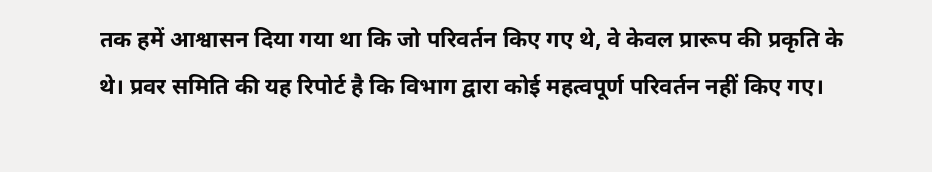तक हमें आश्वासन दिया गया था कि जो परिवर्तन किए गए थे, वे केवल प्रारूप की प्रकृति के थे। प्रवर समिति की यह रिपोर्ट है कि विभाग द्वारा कोई महत्वपूर्ण परिवर्तन नहीं किए गए।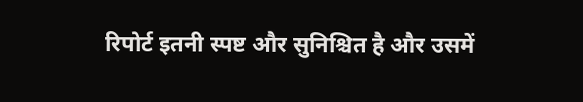रिपोर्ट इतनी स्पष्ट और सुनिश्चित है और उसमें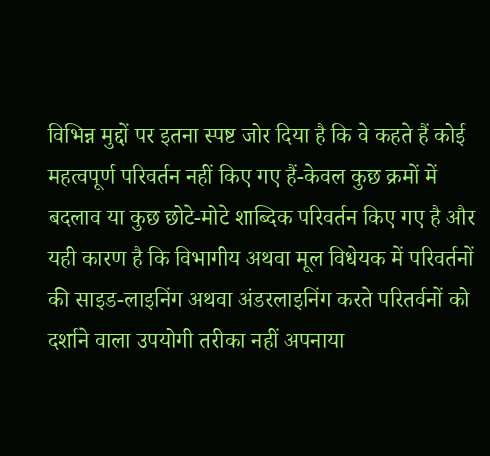विभिन्न मुद्दों पर इतना स्पष्ट जोर दिया है कि वे कहते हैं कोई महत्वपूर्ण परिवर्तन नहीं किए गए हैं-केवल कुछ क्रमों में बदलाव या कुछ छोटे-मोटे शाब्दिक परिवर्तन किए गए है और यही कारण है कि विभागीय अथवा मूल विधेयक में परिवर्तनों की साइड-लाइनिंग अथवा अंडरलाइनिंग करते परितर्वनों को दर्शाने वाला उपयोगी तरीका नहीं अपनाया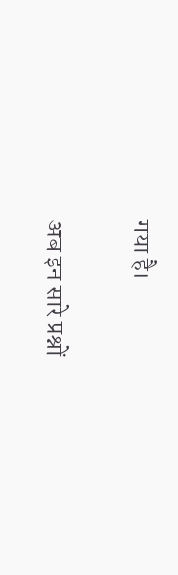गया है।

अब इन सारे प्रश्नों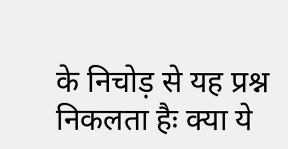के निचोड़ से यह प्रश्न निकलता हैः क्या ये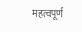महत्वपूर्ण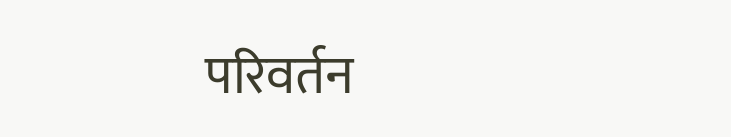परिवर्तन